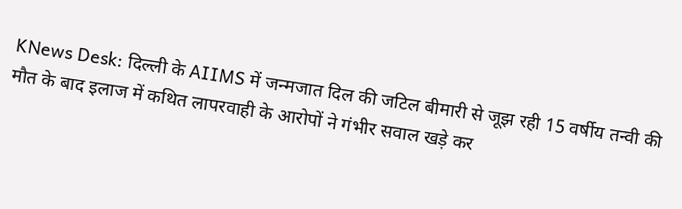KNews Desk: दिल्ली के AIIMS में जन्मजात दिल की जटिल बीमारी से जूझ रही 15 वर्षीय तन्वी की मौत के बाद इलाज में कथित लापरवाही के आरोपों ने गंभीर सवाल खड़े कर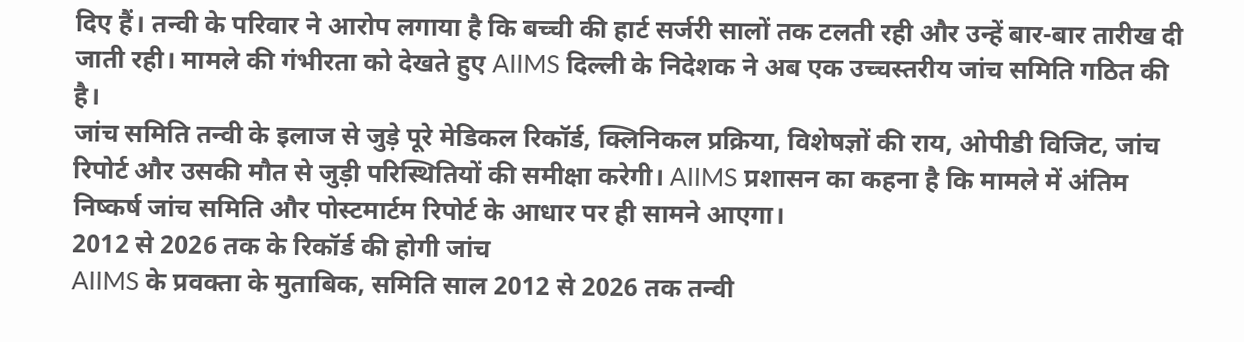दिए हैं। तन्वी के परिवार ने आरोप लगाया है कि बच्ची की हार्ट सर्जरी सालों तक टलती रही और उन्हें बार-बार तारीख दी जाती रही। मामले की गंभीरता को देखते हुए AIIMS दिल्ली के निदेशक ने अब एक उच्चस्तरीय जांच समिति गठित की है।
जांच समिति तन्वी के इलाज से जुड़े पूरे मेडिकल रिकॉर्ड, क्लिनिकल प्रक्रिया, विशेषज्ञों की राय, ओपीडी विजिट, जांच रिपोर्ट और उसकी मौत से जुड़ी परिस्थितियों की समीक्षा करेगी। AIIMS प्रशासन का कहना है कि मामले में अंतिम निष्कर्ष जांच समिति और पोस्टमार्टम रिपोर्ट के आधार पर ही सामने आएगा।
2012 से 2026 तक के रिकॉर्ड की होगी जांच
AIIMS के प्रवक्ता के मुताबिक, समिति साल 2012 से 2026 तक तन्वी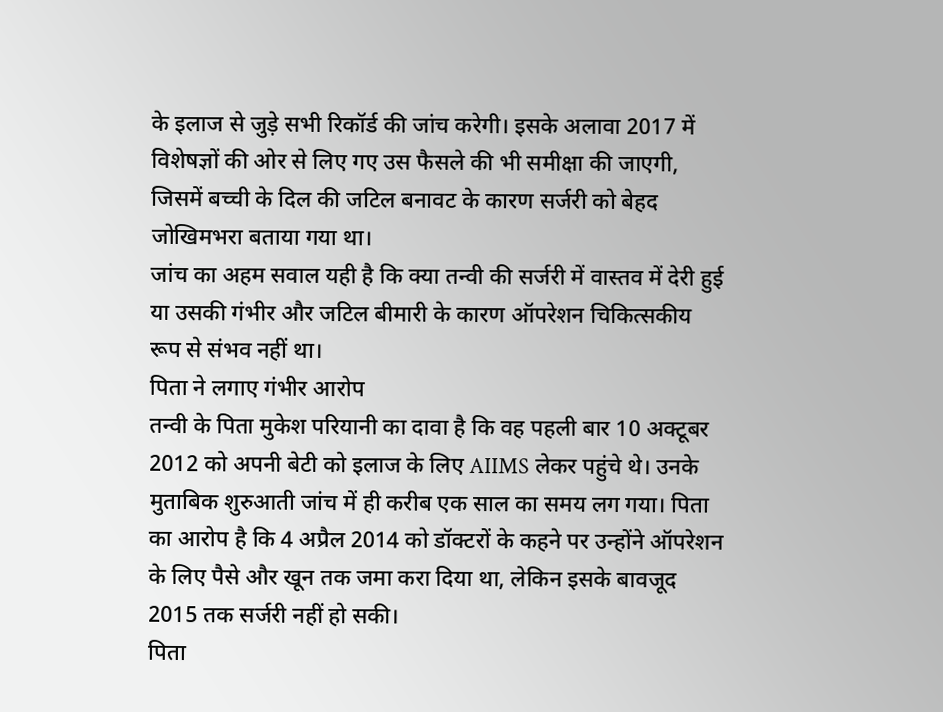के इलाज से जुड़े सभी रिकॉर्ड की जांच करेगी। इसके अलावा 2017 में विशेषज्ञों की ओर से लिए गए उस फैसले की भी समीक्षा की जाएगी, जिसमें बच्ची के दिल की जटिल बनावट के कारण सर्जरी को बेहद जोखिमभरा बताया गया था।
जांच का अहम सवाल यही है कि क्या तन्वी की सर्जरी में वास्तव में देरी हुई या उसकी गंभीर और जटिल बीमारी के कारण ऑपरेशन चिकित्सकीय रूप से संभव नहीं था।
पिता ने लगाए गंभीर आरोप
तन्वी के पिता मुकेश परियानी का दावा है कि वह पहली बार 10 अक्टूबर 2012 को अपनी बेटी को इलाज के लिए AIIMS लेकर पहुंचे थे। उनके मुताबिक शुरुआती जांच में ही करीब एक साल का समय लग गया। पिता का आरोप है कि 4 अप्रैल 2014 को डॉक्टरों के कहने पर उन्होंने ऑपरेशन के लिए पैसे और खून तक जमा करा दिया था, लेकिन इसके बावजूद 2015 तक सर्जरी नहीं हो सकी।
पिता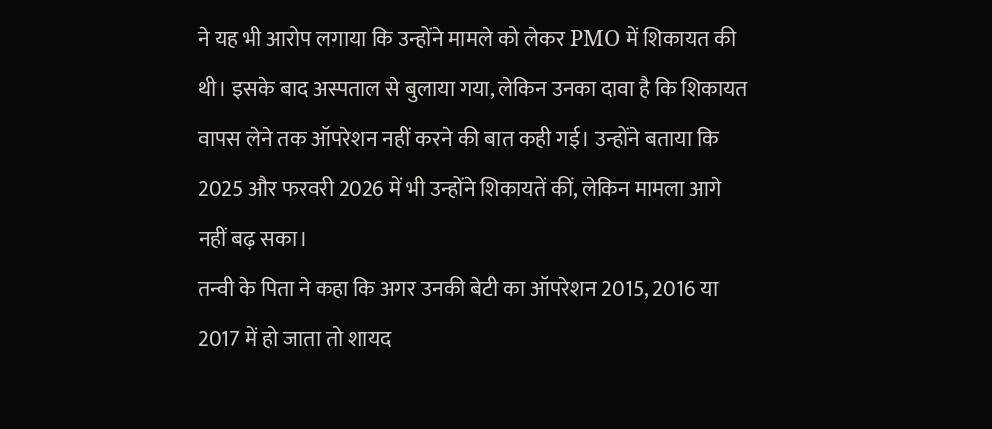ने यह भी आरोप लगाया कि उन्होंने मामले को लेकर PMO में शिकायत की थी। इसके बाद अस्पताल से बुलाया गया, लेकिन उनका दावा है कि शिकायत वापस लेने तक ऑपरेशन नहीं करने की बात कही गई। उन्होंने बताया कि 2025 और फरवरी 2026 में भी उन्होंने शिकायतें कीं, लेकिन मामला आगे नहीं बढ़ सका।
तन्वी के पिता ने कहा कि अगर उनकी बेटी का ऑपरेशन 2015, 2016 या 2017 में हो जाता तो शायद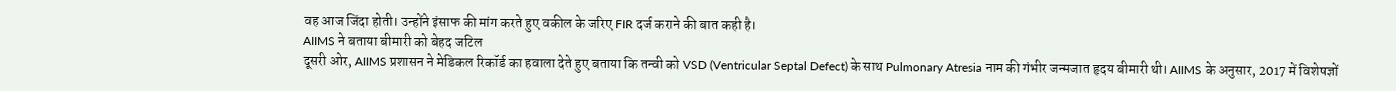वह आज जिंदा होती। उन्होंने इंसाफ की मांग करते हुए वकील के जरिए FIR दर्ज कराने की बात कही है।
AIIMS ने बताया बीमारी को बेहद जटिल
दूसरी ओर, AIIMS प्रशासन ने मेडिकल रिकॉर्ड का हवाला देते हुए बताया कि तन्वी को VSD (Ventricular Septal Defect) के साथ Pulmonary Atresia नाम की गंभीर जन्मजात हृदय बीमारी थी। AIIMS के अनुसार, 2017 में विशेषज्ञों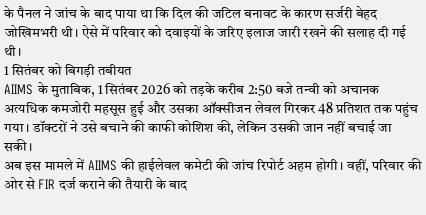के पैनल ने जांच के बाद पाया था कि दिल की जटिल बनावट के कारण सर्जरी बेहद जोखिमभरी थी। ऐसे में परिवार को दवाइयों के जरिए इलाज जारी रखने की सलाह दी गई थी।
1 सितंबर को बिगड़ी तबीयत
AIIMS के मुताबिक, 1 सितंबर 2026 को तड़के करीब 2:50 बजे तन्वी को अचानक अत्यधिक कमजोरी महसूस हुई और उसका ऑक्सीजन लेवल गिरकर 48 प्रतिशत तक पहुंच गया। डॉक्टरों ने उसे बचाने की काफी कोशिश की, लेकिन उसकी जान नहीं बचाई जा सकी।
अब इस मामले में AIIMS की हाईलेवल कमेटी की जांच रिपोर्ट अहम होगी। वहीं, परिवार की ओर से FIR दर्ज कराने की तैयारी के बाद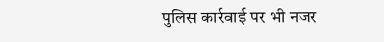पुलिस कार्रवाई पर भी नजर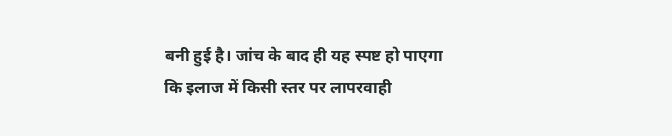बनी हुई है। जांच के बाद ही यह स्पष्ट हो पाएगा कि इलाज में किसी स्तर पर लापरवाही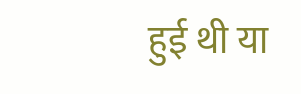हुई थी या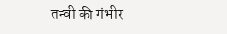तन्वी की गंभीर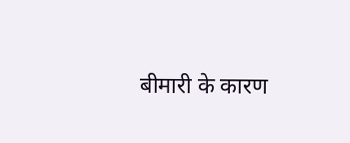बीमारी के कारण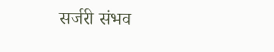सर्जरी संभव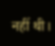नहीं थी।